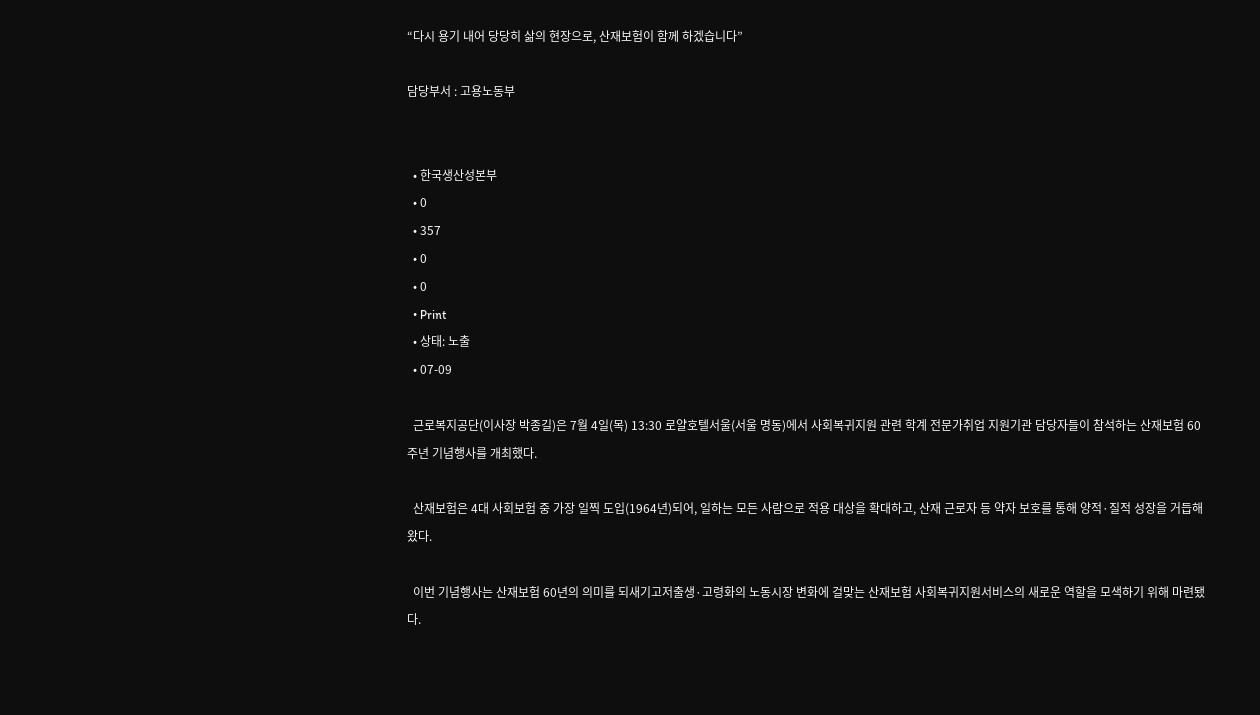“다시 용기 내어 당당히 삶의 현장으로, 산재보험이 함께 하겠습니다”

담당부서 : 고용노동부


  • 한국생산성본부
  • 0
  • 357
  • 0
  • 0
  • Print
  • 상태: 노출
  • 07-09

  근로복지공단(이사장 박종길)은 7월 4일(목) 13:30 로얄호텔서울(서울 명동)에서 사회복귀지원 관련 학계 전문가취업 지원기관 담당자들이 참석하는 산재보험 60주년 기념행사를 개최했다.

  산재보험은 4대 사회보험 중 가장 일찍 도입(1964년)되어, 일하는 모든 사람으로 적용 대상을 확대하고, 산재 근로자 등 약자 보호를 통해 양적·질적 성장을 거듭해왔다.

  이번 기념행사는 산재보험 60년의 의미를 되새기고저출생·고령화의 노동시장 변화에 걸맞는 산재보험 사회복귀지원서비스의 새로운 역할을 모색하기 위해 마련됐다.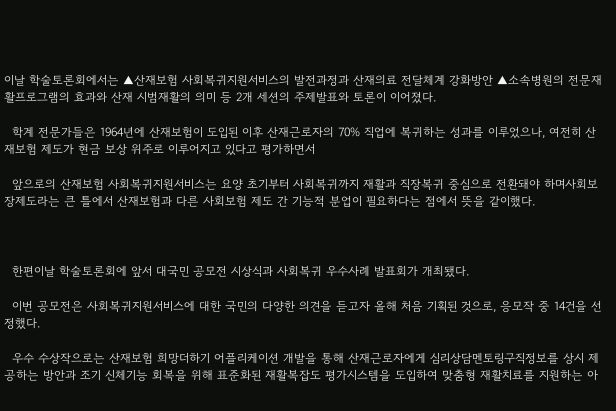이날 학술토론회에서는 ▲산재보험 사회복귀지원서비스의 발전과정과 산재의료 전달체계 강화방안 ▲소속병원의 전문재활프로그램의 효과와 산재 시범재활의 의미 등 2개 세션의 주제발표와 토론이 이어졌다.

  학계 전문가들은 1964년에 산재보험이 도입된 이후 산재근로자의 70% 직업에 복귀하는 성과를 이루었으나, 여전히 산재보험 제도가 현금 보상 위주로 이루어지고 있다고 평가하면서

  앞으로의 산재보험 사회복귀지원서비스는 요양 초기부터 사회복귀까지 재활과 직장복귀 중심으로 전환돼야 하며사회보장제도라는 큰 틀에서 산재보험과 다른 사회보험 제도 간 기능적 분업이 필요하다는 점에서 뜻을 같이했다.



  한편이날 학술토론회에 앞서 대국민 공모전 시상식과 사회복귀 우수사례 발표회가 개최됐다.

  이번 공모전은 사회복귀지원서비스에 대한 국민의 다양한 의견을 듣고자 올해 처음 기획된 것으로, 응모작 중 14건을 선정했다.

  우수 수상작으로는 산재보험 희망더하기 어플리케이션 개발을 통해 산재근로자에게 심리상담멘토링구직정보를 상시 제공하는 방안과 조기 신체기능 회복을 위해 표준화된 재활복잡도 평가시스템을 도입하여 맞춤형 재활치료를 지원하는 아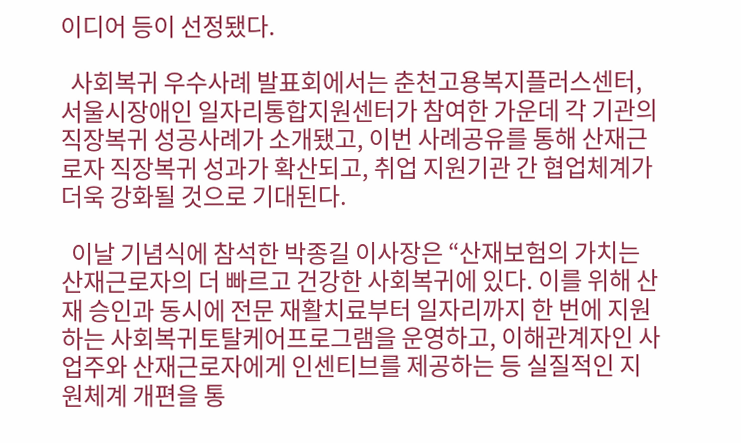이디어 등이 선정됐다.

  사회복귀 우수사례 발표회에서는 춘천고용복지플러스센터, 서울시장애인 일자리통합지원센터가 참여한 가운데 각 기관의 직장복귀 성공사례가 소개됐고, 이번 사례공유를 통해 산재근로자 직장복귀 성과가 확산되고, 취업 지원기관 간 협업체계가 더욱 강화될 것으로 기대된다.

  이날 기념식에 참석한 박종길 이사장은 “산재보험의 가치는 산재근로자의 더 빠르고 건강한 사회복귀에 있다. 이를 위해 산재 승인과 동시에 전문 재활치료부터 일자리까지 한 번에 지원하는 사회복귀토탈케어프로그램을 운영하고, 이해관계자인 사업주와 산재근로자에게 인센티브를 제공하는 등 실질적인 지원체계 개편을 통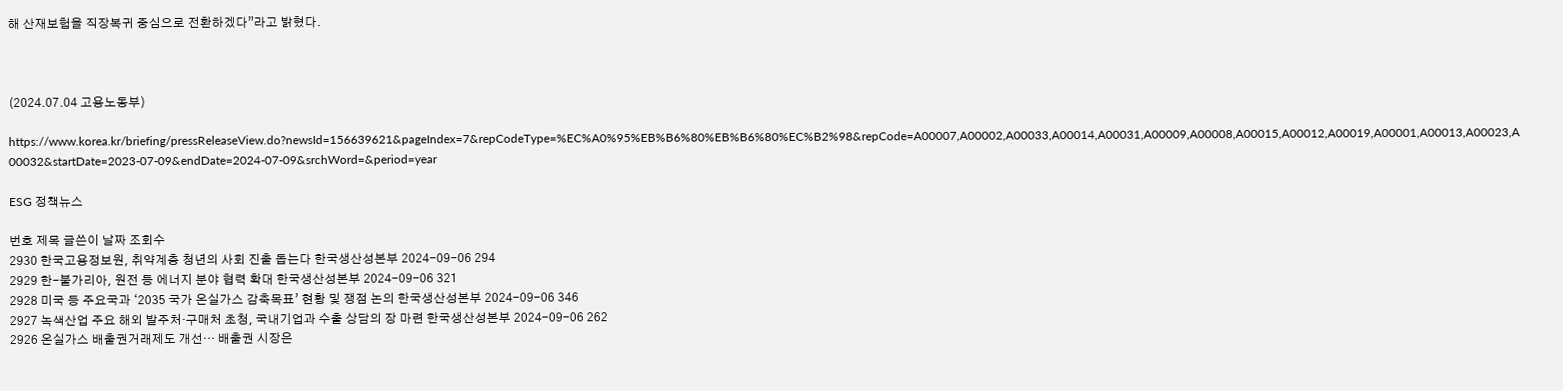해 산재보험을 직장복귀 중심으로 전환하겠다”라고 밝혔다.



(2024.07.04 고용노동부)

https://www.korea.kr/briefing/pressReleaseView.do?newsId=156639621&pageIndex=7&repCodeType=%EC%A0%95%EB%B6%80%EB%B6%80%EC%B2%98&repCode=A00007,A00002,A00033,A00014,A00031,A00009,A00008,A00015,A00012,A00019,A00001,A00013,A00023,A00032&startDate=2023-07-09&endDate=2024-07-09&srchWord=&period=year

ESG 정책뉴스

번호 제목 글쓴이 날짜 조회수
2930 한국고용정보원, 취약계층 청년의 사회 진출 돕는다 한국생산성본부 2024-09-06 294
2929 한-불가리아, 원전 등 에너지 분야 협력 확대 한국생산성본부 2024-09-06 321
2928 미국 등 주요국과 ‘2035 국가 온실가스 감축목표’ 현황 및 쟁점 논의 한국생산성본부 2024-09-06 346
2927 녹색산업 주요 해외 발주처·구매처 초청, 국내기업과 수출 상담의 장 마련 한국생산성본부 2024-09-06 262
2926 온실가스 배출권거래제도 개선… 배출권 시장은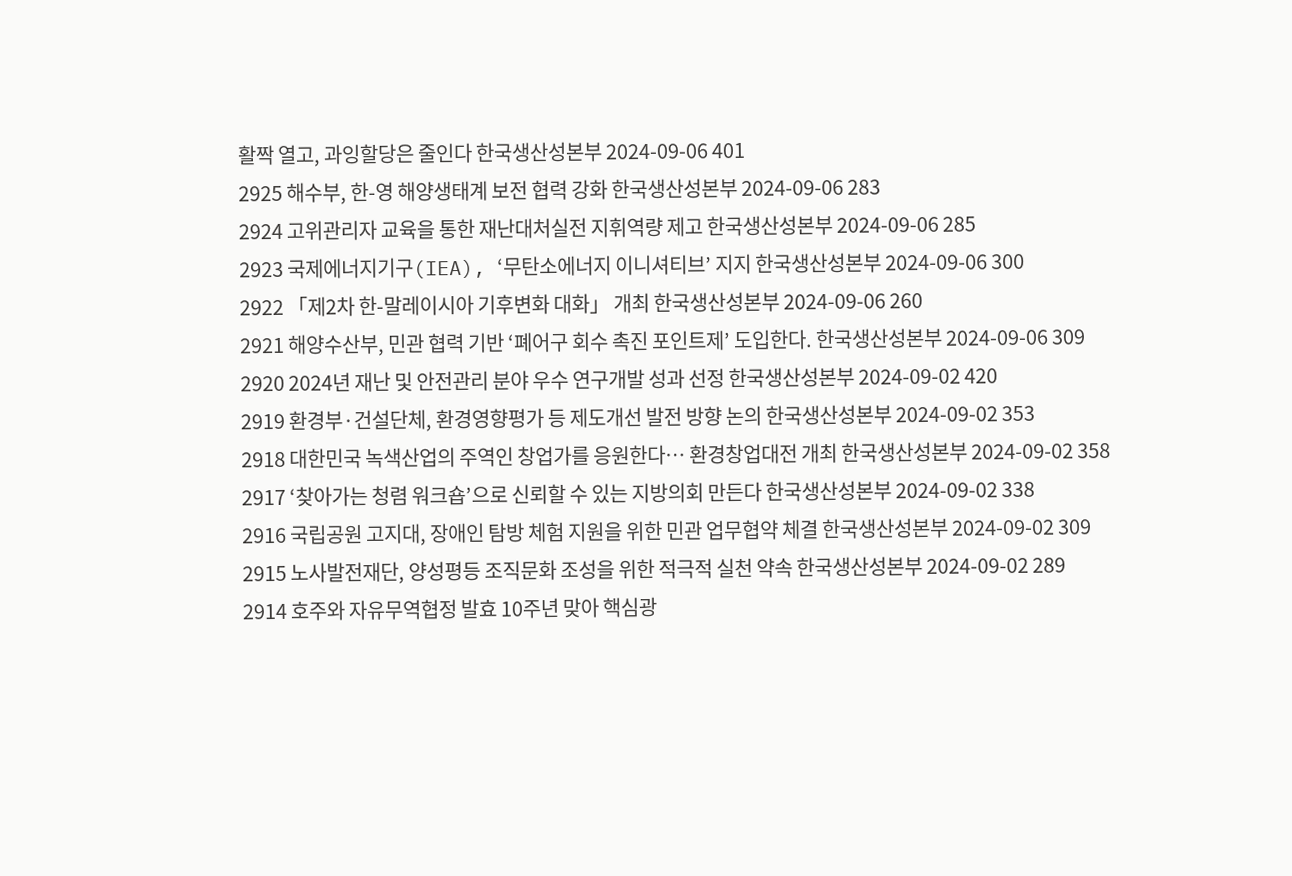활짝 열고, 과잉할당은 줄인다 한국생산성본부 2024-09-06 401
2925 해수부, 한-영 해양생태계 보전 협력 강화 한국생산성본부 2024-09-06 283
2924 고위관리자 교육을 통한 재난대처실전 지휘역량 제고 한국생산성본부 2024-09-06 285
2923 국제에너지기구(IEA), ‘무탄소에너지 이니셔티브’ 지지 한국생산성본부 2024-09-06 300
2922 「제2차 한-말레이시아 기후변화 대화」 개최 한국생산성본부 2024-09-06 260
2921 해양수산부, 민관 협력 기반 ‘폐어구 회수 촉진 포인트제’ 도입한다. 한국생산성본부 2024-09-06 309
2920 2024년 재난 및 안전관리 분야 우수 연구개발 성과 선정 한국생산성본부 2024-09-02 420
2919 환경부·건설단체, 환경영향평가 등 제도개선 발전 방향 논의 한국생산성본부 2024-09-02 353
2918 대한민국 녹색산업의 주역인 창업가를 응원한다… 환경창업대전 개최 한국생산성본부 2024-09-02 358
2917 ‘찾아가는 청렴 워크숍’으로 신뢰할 수 있는 지방의회 만든다 한국생산성본부 2024-09-02 338
2916 국립공원 고지대, 장애인 탐방 체험 지원을 위한 민관 업무협약 체결 한국생산성본부 2024-09-02 309
2915 노사발전재단, 양성평등 조직문화 조성을 위한 적극적 실천 약속 한국생산성본부 2024-09-02 289
2914 호주와 자유무역협정 발효 10주년 맞아 핵심광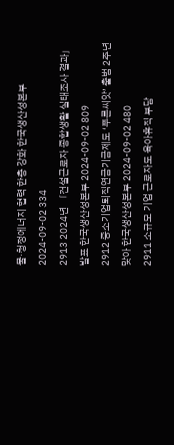물·청정에너지 협력 한층 강화 한국생산성본부 2024-09-02 334
2913 2024년 「건설근로자 종합생활 실태조사 결과」발표 한국생산성본부 2024-09-02 809
2912 중소기업퇴직연금기금제도 ‘푸른씨앗’ 출범 2주년 맞아 한국생산성본부 2024-09-02 480
2911 소규모 기업 근로자도 육아휴직 부담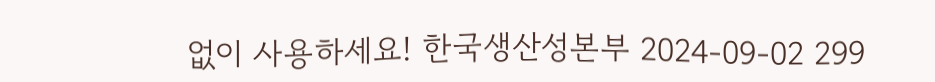없이 사용하세요! 한국생산성본부 2024-09-02 299